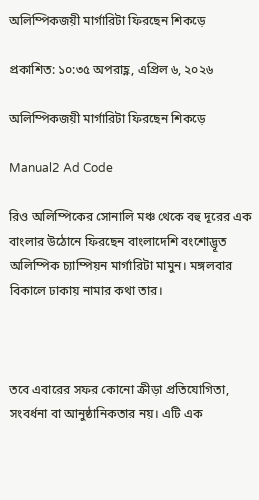অলিম্পিকজয়ী মার্গারিটা ফিরছেন শিকড়ে

প্রকাশিত: ১০:৩৫ অপরাহ্ণ, এপ্রিল ৬, ২০২৬

অলিম্পিকজয়ী মার্গারিটা ফিরছেন শিকড়ে

Manual2 Ad Code

রিও অলিম্পিকের সোনালি মঞ্চ থেকে বহু দূরের এক বাংলার উঠোনে ফিরছেন বাংলাদেশি বংশোদ্ভূত অলিম্পিক চ্যাম্পিয়ন মার্গারিটা মামুন। মঙ্গলবার বিকালে ঢাকায় নামার কথা তার।



তবে এবারের সফর কোনো ক্রীড়া প্রতিযোগিতা, সংবর্ধনা বা আনুষ্ঠানিকতার নয়। এটি এক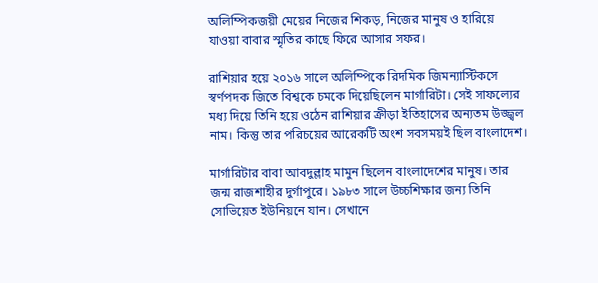অলিম্পিকজয়ী মেয়ের নিজের শিকড়, নিজের মানুষ ও হারিয়ে যাওয়া বাবার স্মৃতির কাছে ফিরে আসার সফর।

রাশিয়ার হয়ে ২০১৬ সালে অলিম্পিকে রিদমিক জিমন্যাস্টিকসে স্বর্ণপদক জিতে বিশ্বকে চমকে দিয়েছিলেন মার্গারিটা। সেই সাফল্যের মধ্য দিয়ে তিনি হয়ে ওঠেন রাশিয়ার ক্রীড়া ইতিহাসের অন্যতম উজ্জ্বল নাম। কিন্তু তার পরিচয়ের আরেকটি অংশ সবসময়ই ছিল বাংলাদেশ।

মার্গারিটার বাবা আবদুল্লাহ মামুন ছিলেন বাংলাদেশের মানুষ। তার জন্ম রাজশাহীর দুর্গাপুরে। ১৯৮৩ সালে উচ্চশিক্ষার জন্য তিনি সোভিয়েত ইউনিয়নে যান। সেখানে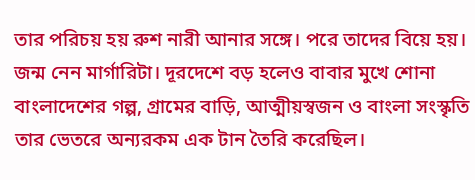তার পরিচয় হয় রুশ নারী আনার সঙ্গে। পরে তাদের বিয়ে হয়। জন্ম নেন মার্গারিটা। দূরদেশে বড় হলেও বাবার মুখে শোনা বাংলাদেশের গল্প, গ্রামের বাড়ি, আত্মীয়স্বজন ও বাংলা সংস্কৃতি তার ভেতরে অন্যরকম এক টান তৈরি করেছিল।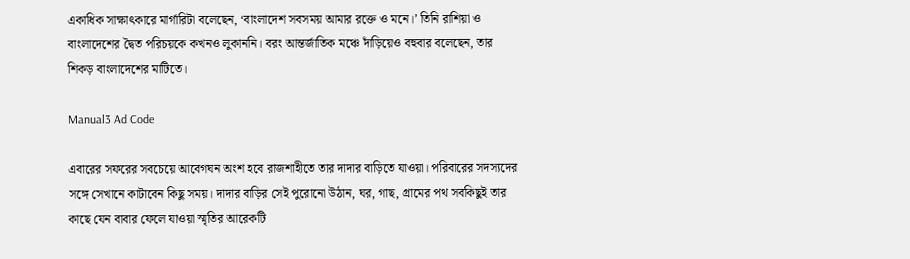একাধিক সাক্ষাৎকারে মার্গারিটা বলেছেন, ‘বাংলাদেশ সবসময় আমার রক্তে ও মনে।’ তিনি রাশিয়া ও বাংলাদেশের দ্বৈত পরিচয়কে কখনও লুকাননি। বরং আন্তর্জাতিক মঞ্চে দাঁড়িয়েও বহুবার বলেছেন, তার শিকড় বাংলাদেশের মাটিতে।

Manual3 Ad Code

এবারের সফরের সবচেয়ে আবেগঘন অংশ হবে রাজশাহীতে তার দাদার বাড়িতে যাওয়া। পরিবারের সদস্যদের সঙ্গে সেখানে কাটাবেন কিছু সময়। দাদার বাড়ির সেই পুরোনো উঠান, ঘর, গাছ, গ্রামের পথ সবকিছুই তার কাছে যেন বাবার ফেলে যাওয়া স্মৃতির আরেকটি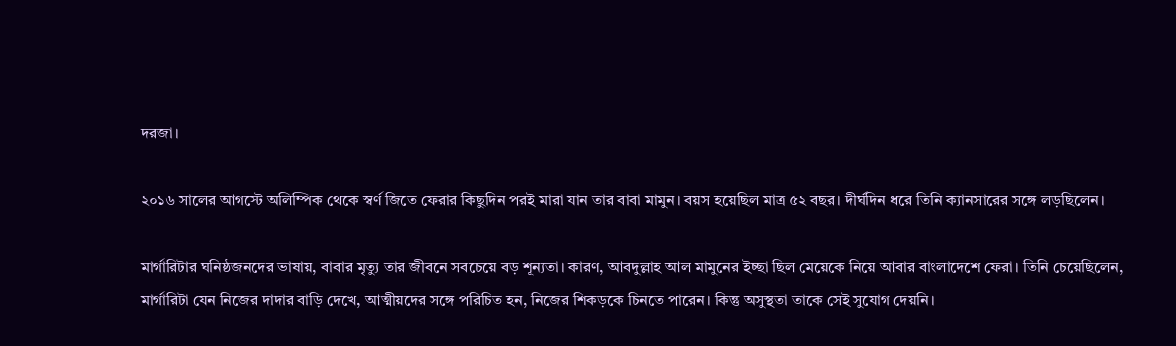দরজা।

২০১৬ সালের আগস্টে অলিম্পিক থেকে স্বর্ণ জিতে ফেরার কিছুদিন পরই মারা যান তার বাবা মামুন। বয়স হয়েছিল মাত্র ৫২ বছর। দীর্ঘদিন ধরে তিনি ক্যানসারের সঙ্গে লড়ছিলেন।

মার্গারিটার ঘনিষ্ঠজনদের ভাষায়, বাবার মৃত্যু তার জীবনে সবচেয়ে বড় শূন্যতা। কারণ, আবদুল্লাহ আল মামুনের ইচ্ছা ছিল মেয়েকে নিয়ে আবার বাংলাদেশে ফেরা। তিনি চেয়েছিলেন, মার্গারিটা যেন নিজের দাদার বাড়ি দেখে, আত্মীয়দের সঙ্গে পরিচিত হন, নিজের শিকড়কে চিনতে পারেন। কিন্তু অসুস্থতা তাকে সেই সুযোগ দেয়নি।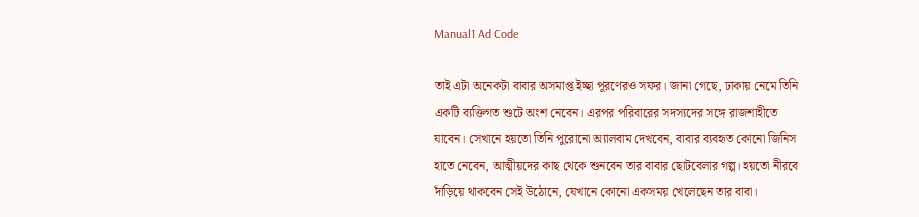Manual1 Ad Code

তাই এটা অনেকটা বাবার অসমাপ্ত ইচ্ছা পূরণেরও সফর। জানা গেছে, ঢাকায় নেমে তিনি একটি ব্যক্তিগত শুটে অংশ নেবেন। এরপর পরিবারের সদস্যদের সঙ্গে রাজশাহীতে যাবেন। সেখানে হয়তো তিনি পুরোনো অ্যালবাম দেখবেন, বাবার ব্যবহৃত কোনো জিনিস হাতে নেবেন, আত্মীয়দের কাছ থেকে শুনবেন তার বাবার ছোটবেলার গল্প। হয়তো নীরবে দাঁড়িয়ে থাকবেন সেই উঠোনে, যেখানে কোনো একসময় খেলেছেন তার বাবা।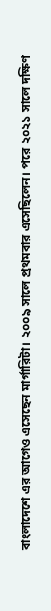বাংলাদেশে এর আগেও এসেছেন মার্গারিটা। ২০০৯ সালে প্রথমবার এসেছিলেন। পরে ২০২১ সালে দক্ষিণ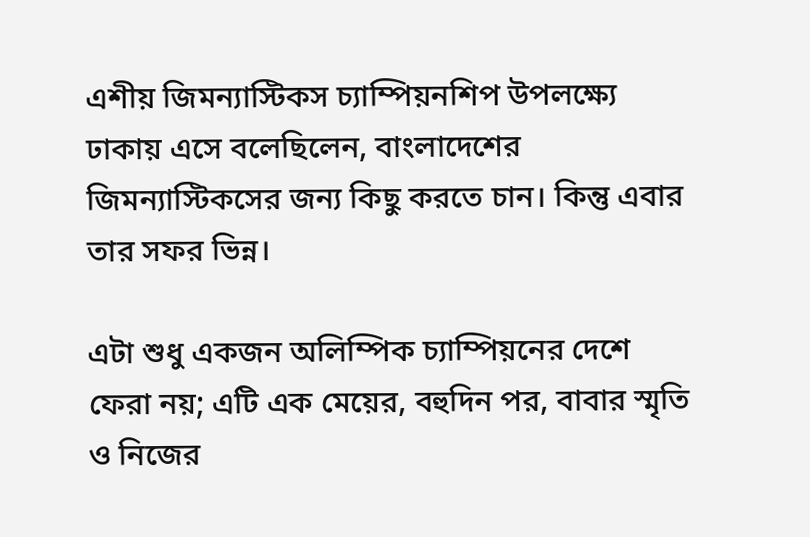এশীয় জিমন্যাস্টিকস চ্যাম্পিয়নশিপ উপলক্ষ্যে ঢাকায় এসে বলেছিলেন, বাংলাদেশের জিমন্যাস্টিকসের জন্য কিছু করতে চান। কিন্তু এবার তার সফর ভিন্ন।

এটা শুধু একজন অলিম্পিক চ্যাম্পিয়নের দেশে ফেরা নয়; এটি এক মেয়ের, বহুদিন পর, বাবার স্মৃতি ও নিজের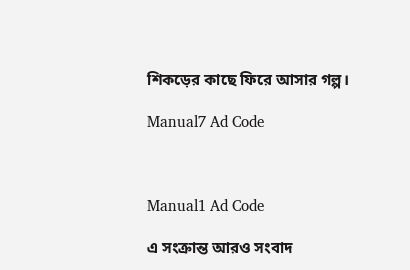শিকড়ের কাছে ফিরে আসার গল্প।

Manual7 Ad Code



Manual1 Ad Code

এ সংক্রান্ত আরও সংবাদ